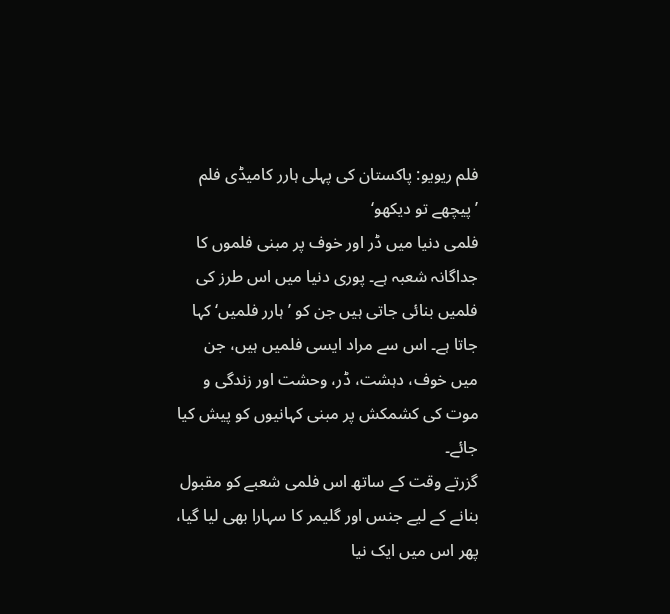فلم ریویو: پاکستان کی پہلی ہارر کامیڈی فلم ’پیچھے تو دیکھو‘
فلمی دنیا میں ڈر اور خوف پر مبنی فلموں کا جداگانہ شعبہ ہے۔ پوری دنیا میں اس طرز کی فلمیں بنائی جاتی ہیں جن کو ’ہارر فلمیں‘ کہا جاتا ہے۔ اس سے مراد ایسی فلمیں ہیں، جن میں خوف، دہشت، ڈر، وحشت اور زندگی و موت کی کشمکش پر مبنی کہانیوں کو پیش کیا جائے۔
گزرتے وقت کے ساتھ اس فلمی شعبے کو مقبول بنانے کے لیے جنس اور گلیمر کا سہارا بھی لیا گیا، پھر اس میں ایک نیا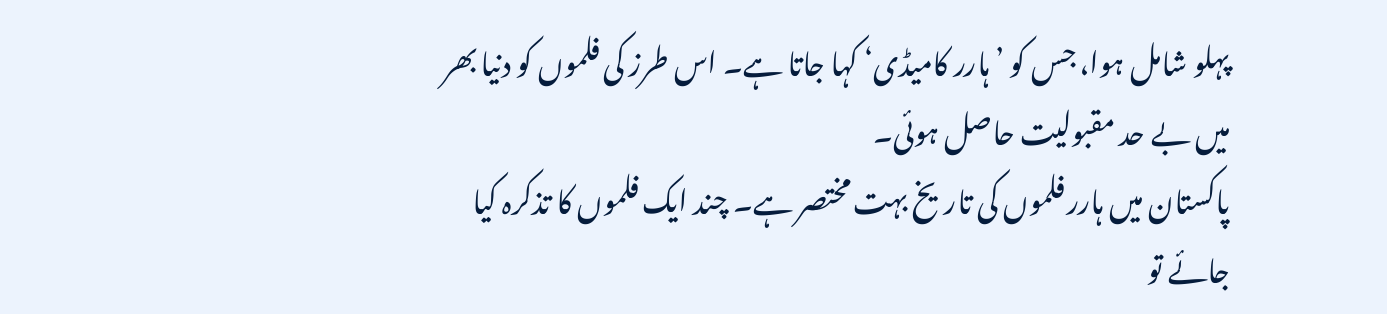پہلو شامل ہوا، جس کو ’ہارر کامیڈی‘ کہا جاتا ہے۔ اس طرز کی فلموں کو دنیا بھر میں بے حد مقبولیت حاصل ہوئی۔
پاکستان میں ہارر فلموں کی تاریخ بہت مختصر ہے۔ چند ایک فلموں کا تذکرہ کیا جائے تو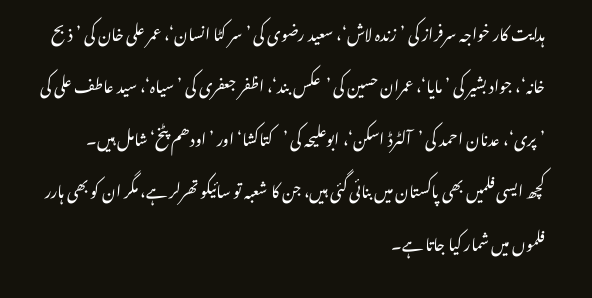ہدایت کار خواجہ سرفراز کی ’زندہ لاش‘، سعید رضوی کی ’سر کٹا انسان‘، عمر علی خان کی ’ذبح خانہ‘، جواد بشیر کی ’مایا‘، عمران حسین کی ’عکس بند‘، اظفر جعفری کی ’سیاہ‘، سید عاطف علی کی ’پری‘، عدنان احمد کی ’آلٹرڈ اسکن‘، ابوعلیحہ کی ’کتاکشا‘ اور ’اودھم پٹخ‘ شامل ہیں۔
کچھ ایسی فلمیں بھی پاکستان میں بنائی گئی ہیں، جن کا شعبہ تو سائیکو تھرلر ہے، مگر ان کو بھی ہارر فلموں میں شمار کیا جاتا ہے۔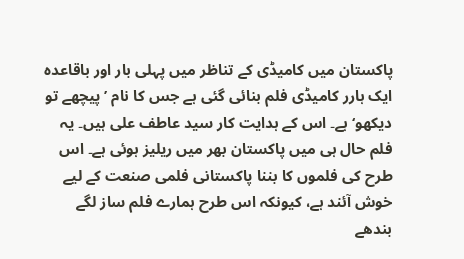پاکستان میں کامیڈی کے تناظر میں پہلی بار اور باقاعدہ ایک ہارر کامیڈی فلم بنائی گئی ہے جس کا نام ’پیچھے تو دیکھو‘ ہے۔ اس کے ہدایت کار سید عاطف علی ہیں۔ یہ فلم حال ہی میں پاکستان بھر میں ریلیز ہوئی ہے۔ اس طرح کی فلموں کا بننا پاکستانی فلمی صنعت کے لیے خوش آئند ہے، کیونکہ اس طرح ہمارے فلم ساز لگے بندھے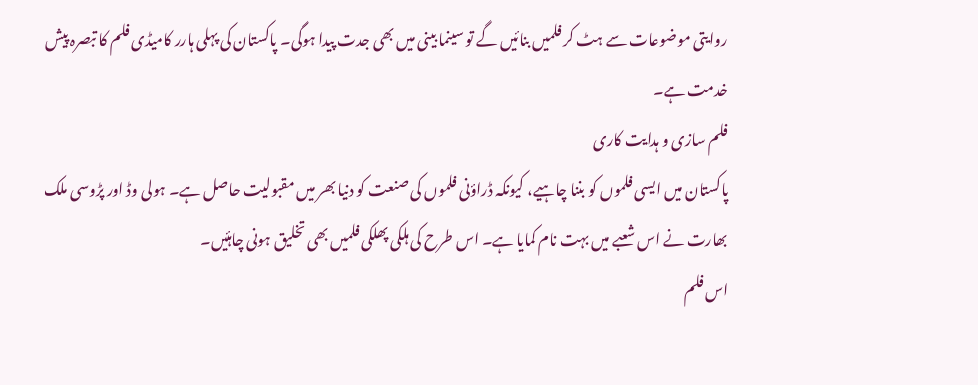روایتی موضوعات سے ہٹ کر فلمیں بنائیں گے تو سینما بینی میں بھی جدت پیدا ہوگی۔ پاکستان کی پہلی ہارر کامیڈی فلم کا تبصرہ پیش خدمت ہے۔
فلم سازی و ہدایت کاری
پاکستان میں ایسی فلموں کو بننا چاہیے، کیونکہ ڈراؤنی فلموں کی صنعت کو دنیا بھر میں مقبولیت حاصل ہے۔ ہولی وڈ اور پڑوسی ملک بھارت نے اس شعبے میں بہت نام کمایا ہے۔ اس طرح کی ہلکی پھلکی فلمیں بھی تخلیق ہونی چاہئیں۔
اس فلم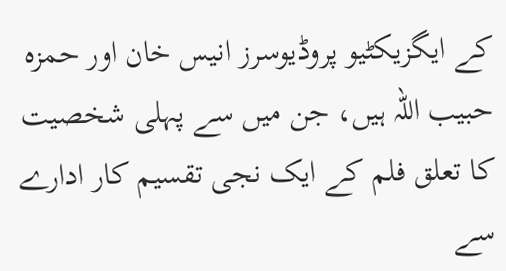کے ایگزیکٹیو پروڈیوسرز انیس خان اور حمزہ حبیب اللہ ہیں، جن میں سے پہلی شخصیت کا تعلق فلم کے ایک نجی تقسیم کار ادارے سے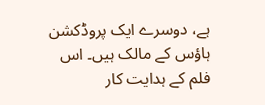ہے، دوسرے ایک پروڈکشن ہاؤس کے مالک ہیں۔ اس فلم کے ہدایت کار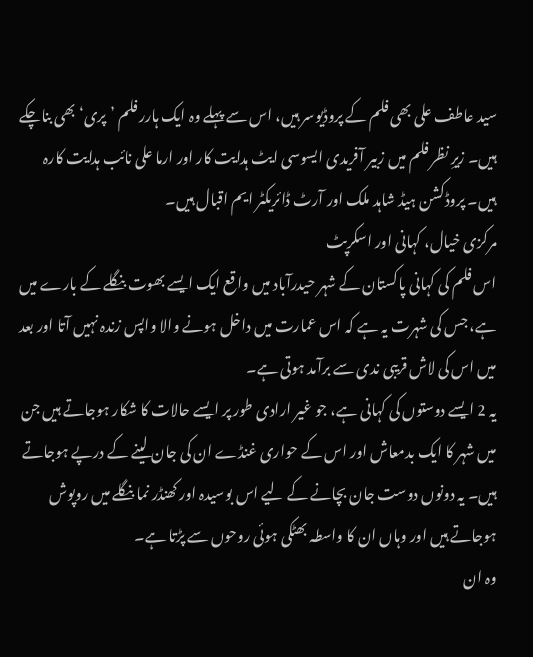سید عاطف علی بھی فلم کے پروڈیوسر ہیں، اس سے پہلے وہ ایک ہارر فلم ’پری‘ بھی بناچکے ہیں۔ زیرِ نظر فلم میں زبیر آفریدی ایسوسی ایٹ ہدایت کار اور ارما علی نائب ہدایت کارہ ہیں۔ پروڈکشن ہیڈ شاہد ملک اور آرٹ ڈائریکٹر ایم اقبال ہیں۔
مرکزی خیال، کہانی اور اسکرپٹ
اس فلم کی کہانی پاکستان کے شہر حیدرآباد میں واقع ایک ایسے بھوت بنگلے کے بارے میں ہے، جس کی شہرت یہ ہے کہ اس عمارت میں داخل ہونے والا واپس زندہ نہیں آتا اور بعد میں اس کی لاش قریبی ندی سے برآمد ہوتی ہے۔
یہ 2 ایسے دوستوں کی کہانی ہے، جو غیر ارادی طور پر ایسے حالات کا شکار ہوجاتے ہیں جن میں شہر کا ایک بدمعاش اور اس کے حواری غنڈے ان کی جان لینے کے درپے ہوجاتے ہیں۔ یہ دونوں دوست جان بچانے کے لیے اس بوسیدہ اور کھنڈر نما بنگلے میں روپوش ہوجاتے ہیں اور وہاں ان کا واسطہ بھٹکی ہوئی روحوں سے پڑتا ہے۔
وہ ان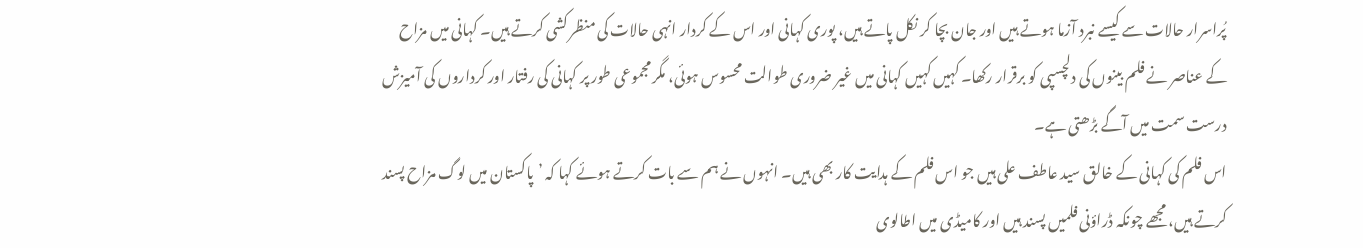پُراسرار حالات سے کیسے نبرد آزما ہوتے ہیں اور جان بچا کر نکل پاتے ہیں، پوری کہانی اور اس کے کردار انہی حالات کی منظر کشی کرتے ہیں۔ کہانی میں مزاح کے عناصر نے فلم بینوں کی دلچسپی کو برقرار رکھا۔ کہیں کہیں کہانی میں غیر ضروری طوالت محسوس ہوئی، مگر مجموعی طور پر کہانی کی رفتار اور کرداروں کی آمیزش درست سمت میں آگے بڑھتی ہے۔
اس فلم کی کہانی کے خالق سید عاطف علی ہیں جو اس فلم کے ہدایت کار بھی ہیں۔ انہوں نے ہم سے بات کرتے ہوئے کہا کہ ’پاکستان میں لوگ مزاح پسند کرتے ہیں، مجھے چونکہ ڈراؤنی فلمیں پسند ہیں اور کامیڈی میں اطالوی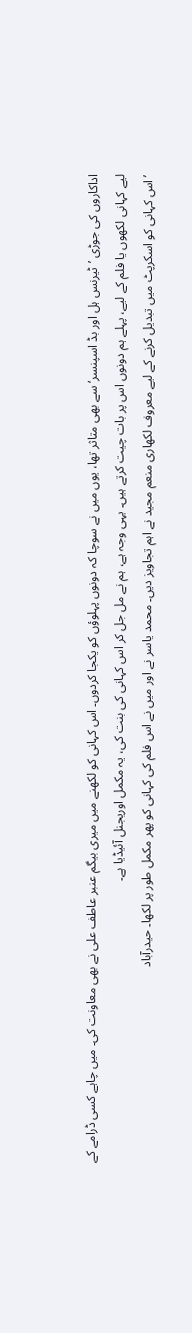اداکاروں کی جوڑی ’ٹیرنس ہل اور بڈ اسپنسر‘ سے بھی متاثر تھا، یوں میں نے سوچا کہ دونوں پہلوؤں کو یکجا کردوں۔ اس کہانی کو لکھنے میں میری بیگم عنبر عاطف علی نے بھی معاونت کی۔ میں چاہے کسی ڈرامے کے لیے کہانی لکھوں یا فلم کے لیے، پہلے ہم دونوں اس پر بات چیت کرتے ہیں۔ یہی وجہ ہے، ہم نے مل جل کر اس کہانی کی بنت کی، یہ مکمل اوریجنل آئیڈیا ہے۔
’اس کہانی کو اسکرپٹ میں تبدیل کرنے کے لیے معروف لکھاری منعم مجید نے اہم تجاویز دیں۔ محمد یاسر نے اور میں نے اس فلم کی کہانی کو پھر مکمل طور پر لکھا۔ حیدرآباد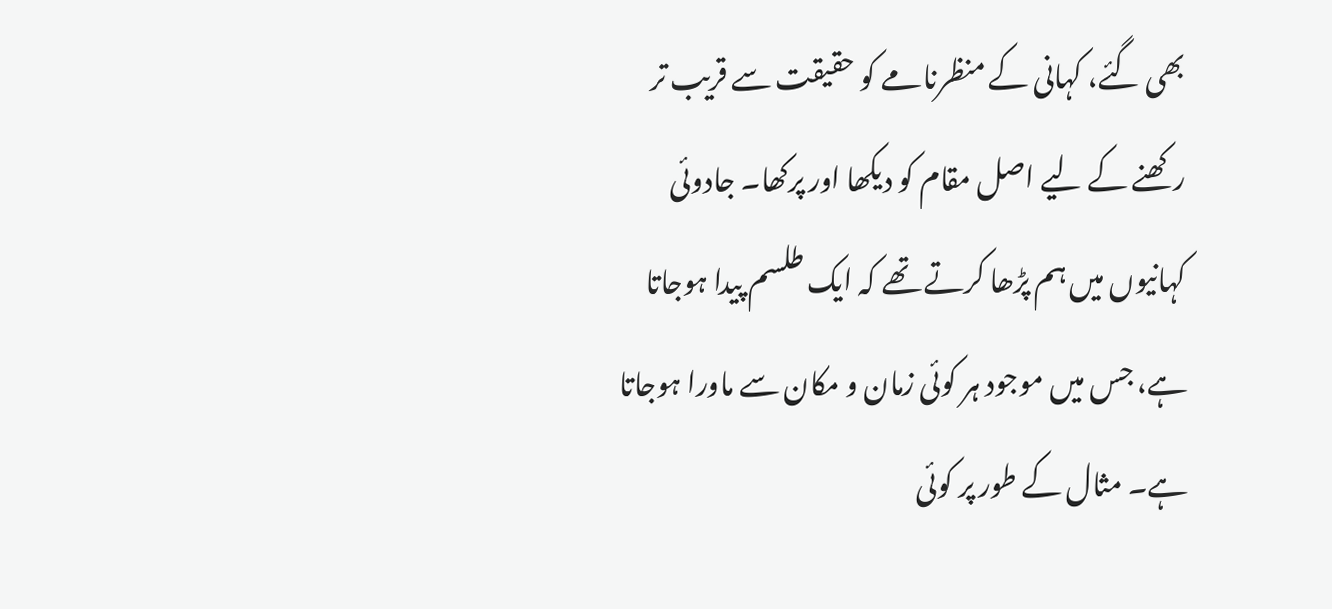بھی گئے، کہانی کے منظرنامے کو حقیقت سے قریب تر رکھنے کے لیے اصل مقام کو دیکھا اور پرکھا۔ جادوئی کہانیوں میں ہم پڑھا کرتے تھے کہ ایک طلسم پیدا ہوجاتا ہے، جس میں موجود ہر کوئی زمان و مکان سے ماورا ہوجاتا ہے۔ مثال کے طور پر کوئی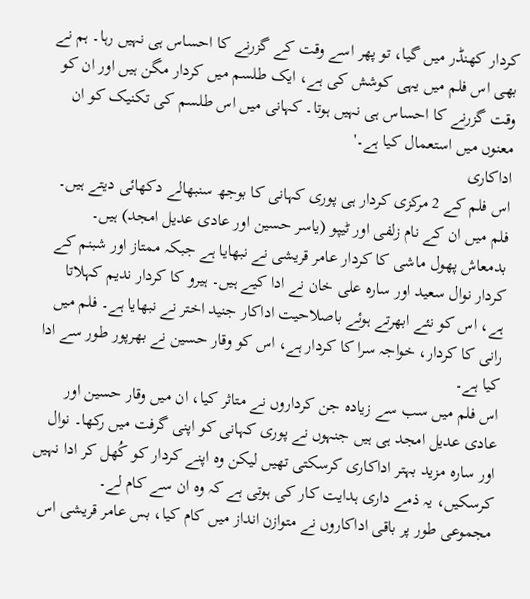کردار کھنڈر میں گیا، تو پھر اسے وقت کے گزرنے کا احساس ہی نہیں رہا۔ ہم نے بھی اس فلم میں یہی کوشش کی ہے، ایک طلسم میں کردار مگن ہیں اور ان کو وقت گزرنے کا احساس ہی نہیں ہوتا۔ کہانی میں اس طلسم کی تکنیک کو ان معنوں میں استعمال کیا ہے۔'
اداکاری
اس فلم کے 2 مرکزی کردار ہی پوری کہانی کا بوجھ سنبھالے دکھائی دیتے ہیں۔ فلم میں ان کے نام زلفی اور ٹیپو (یاسر حسین اور عادی عدیل امجد) ہیں۔ بدمعاش پھول ماشی کا کردار عامر قریشی نے نبھایا ہے جبکہ ممتاز اور شبنم کے کردار نوال سعید اور سارہ علی خان نے ادا کیے ہیں۔ ہیرو کا کردار ندیم کہلاتا ہے، اس کو نئے ابھرتے ہوئے باصلاحیت اداکار جنید اختر نے نبھایا ہے۔ فلم میں رانی کا کردار، خواجہ سرا کا کردار ہے، اس کو وقار حسین نے بھرپور طور سے ادا کیا ہے۔
اس فلم میں سب سے زیادہ جن کرداروں نے متاثر کیا، ان میں وقار حسین اور عادی عدیل امجد ہی ہیں جنہوں نے پوری کہانی کو اپنی گرفت میں رکھا۔ نوال اور سارہ مزید بہتر اداکاری کرسکتی تھیں لیکن وہ اپنے کردار کو کُھل کر ادا نہیں کرسکیں، یہ ذمے داری ہدایت کار کی ہوتی ہے کہ وہ ان سے کام لے۔
مجموعی طور پر باقی اداکاروں نے متوازن انداز میں کام کیا، بس عامر قریشی اس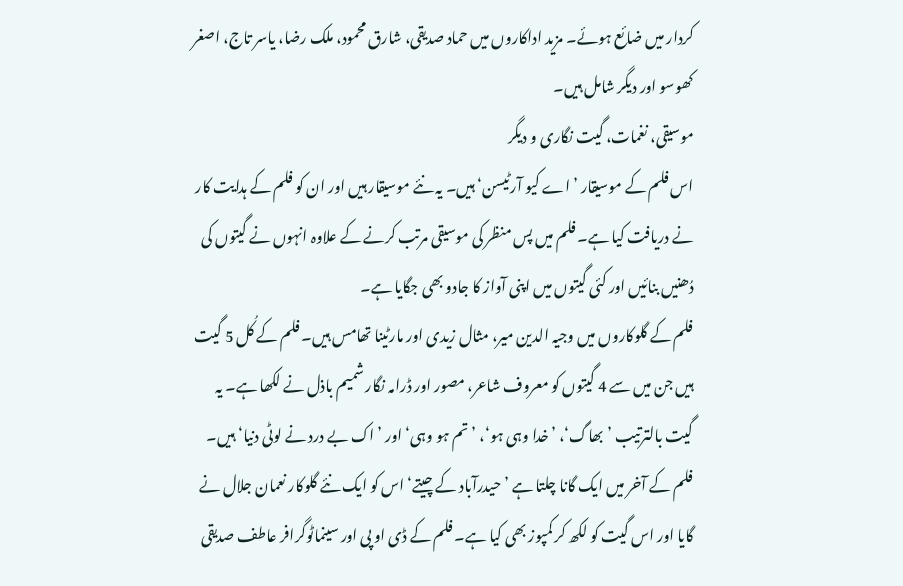کردار میں ضائع ہوئے۔ مزید اداکاروں میں حماد صدیقی، شارق محمود، ملک رضا، یاسر تاج، اصغر کھوسو اور دیگر شامل ہیں۔
موسیقی، نغمات، گیت نگاری و دیگر
اس فلم کے موسیقار ’اے کیو آرٹیسن‘ ہیں۔ یہ نئے موسیقار ہیں اور ان کو فلم کے ہدایت کار نے دریافت کیا ہے۔ فلم میں پس منظر کی موسیقی مرتب کرنے کے علاوہ انہوں نے گیتوں کی دُھنیں بنائیں اور کئی گیتوں میں اپنی آواز کا جادو بھی جگایا ہے۔
فلم کے گلوکاروں میں وجیہ الدین میر، مثال زیدی اور مارٹینا تھامس ہیں۔ فلم کے کُل 5 گیت ہیں جن میں سے 4 گیتوں کو معروف شاعر، مصور اور ڈرامہ نگار شمیم باذل نے لکھا ہے۔ یہ گیت بالترتیب ’بھاگ‘، ’خدا وہی ہو‘، ’تم ہو وہی‘ اور ’اک بے درد نے لوٹی دنیا‘ ہیں۔
فلم کے آخر میں ایک گانا چلتا ہے ’حیدرآباد کے چیتے‘ اس کو ایک نئے گلوکار نعمان جلال نے گایا اور اس گیت کو لکھ کر کمپوز بھی کیا ہے۔ فلم کے ڈی او پی اور سینماٹوگرافر عاطف صدیقی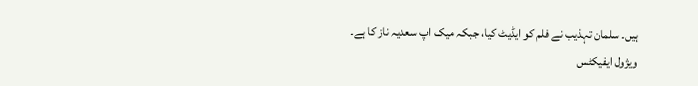ہیں۔ سلمان تہذیب نے فلم کو ایڈیٹ کیا، جبکہ میک اپ سعدیہ ناز کا ہے۔
ویژول ایفیکٹس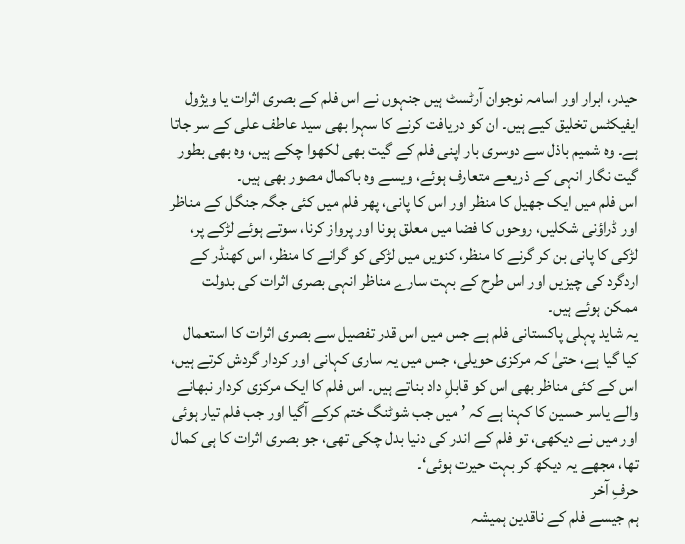حیدر، ابرار اور اسامہ نوجوان آرٹسٹ ہیں جنہوں نے اس فلم کے بصری اثرات یا ویژول ایفیکٹس تخلیق کیے ہیں۔ ان کو دریافت کرنے کا سہرا بھی سید عاطف علی کے سر جاتا ہے۔ وہ شمیم باذل سے دوسری بار اپنی فلم کے گیت بھی لکھوا چکے ہیں، وہ بھی بطور گیت نگار انہی کے ذریعے متعارف ہوئے، ویسے وہ باکمال مصور بھی ہیں۔
اس فلم میں ایک جھیل کا منظر اور اس کا پانی، پھر فلم میں کئی جگہ جنگل کے مناظر اور ڈراؤنی شکلیں، روحوں کا فضا میں معلق ہونا اور پرواز کرنا، سوتے ہوئے لڑکے پر، لڑکی کا پانی بن کر گرنے کا منظر، کنویں میں لڑکی کو گرانے کا منظر، اس کھنڈر کے اردگرد کی چیزیں اور اس طرح کے بہت سارے مناظر انہی بصری اثرات کی بدولت ممکن ہوئے ہیں۔
یہ شاید پہلی پاکستانی فلم ہے جس میں اس قدر تفصیل سے بصری اثرات کا استعمال کیا گیا ہے، حتیٰ کہ مرکزی حویلی، جس میں یہ ساری کہانی اور کردار گردش کرتے ہیں، اس کے کئی مناظر بھی اس کو قابلِ داد بناتے ہیں۔ اس فلم کا ایک مرکزی کردار نبھانے والے یاسر حسین کا کہنا ہے کہ ’میں جب شوٹنگ ختم کرکے آگیا اور جب فلم تیار ہوئی اور میں نے دیکھی، تو فلم کے اندر کی دنیا بدل چکی تھی، جو بصری اثرات کا ہی کمال تھا، مجھے یہ دیکھ کر بہت حیرت ہوئی‘۔
حرفِ آخر
ہم جیسے فلم کے ناقدین ہمیشہ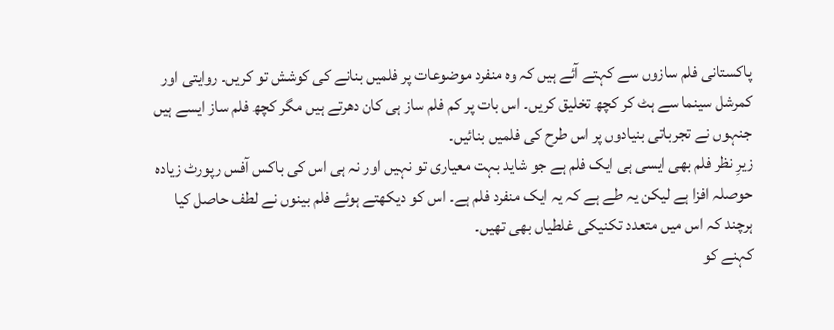پاکستانی فلم سازوں سے کہتے آئے ہیں کہ وہ منفرد موضوعات پر فلمیں بنانے کی کوشش تو کریں۔ روایتی اور کمرشل سینما سے ہٹ کر کچھ تخلیق کریں۔ اس بات پر کم فلم ساز ہی کان دھرتے ہیں مگر کچھ فلم ساز ایسے ہیں جنہوں نے تجرباتی بنیادوں پر اس طرح کی فلمیں بنائیں۔
زیرِ نظر فلم بھی ایسی ہی ایک فلم ہے جو شاید بہت معیاری تو نہیں اور نہ ہی اس کی باکس آفس رپورٹ زیادہ حوصلہ افزا ہے لیکن یہ طے ہے کہ یہ ایک منفرد فلم ہے۔ اس کو دیکھتے ہوئے فلم بینوں نے لطف حاصل کیا ہرچند کہ اس میں متعدد تکنیکی غلطیاں بھی تھیں۔
کہنے کو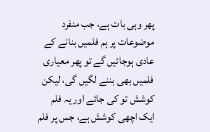پھر وہی بات ہے، جب منفرد موضوعات پر ہم فلمیں بنانے کے عادی ہوجائیں گے تو پھر معیاری فلمیں بھی بننے لگیں گی، لیکن کوشش تو کی جائے اور یہ فلم ایک اچھی کوشش ہے، جس پر فلم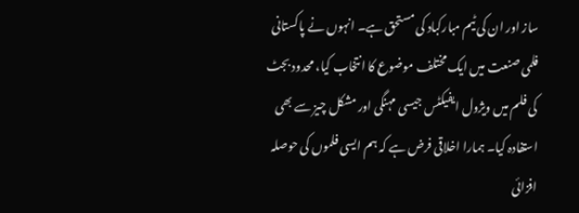ساز اور ان کی ٹیم مبارکباد کی مستحق ہے۔ انہوں نے پاکستانی فلمی صنعت میں ایک مختلف موضوع کا انتخاب کیا، محدود بجٹ کی فلم میں ویژول ایفیکٹس جیسی مہنگی اور مشکل چیز سے بھی استفادہ کیا۔ ہمارا اخلاقی فرض ہے کہ ہم ایسی فلموں کی حوصلہ افزائی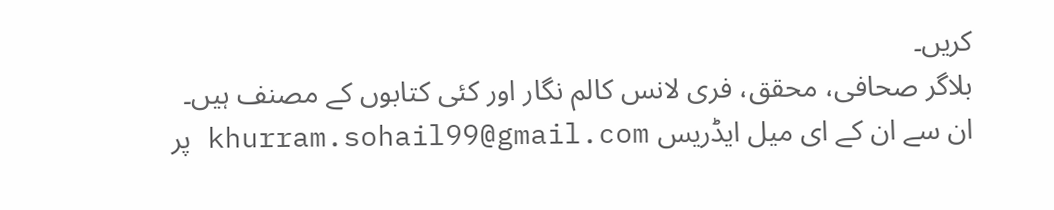کریں۔
بلاگر صحافی، محقق، فری لانس کالم نگار اور کئی کتابوں کے مصنف ہیں۔
ان سے ان کے ای میل ایڈریس khurram.sohail99@gmail.com پر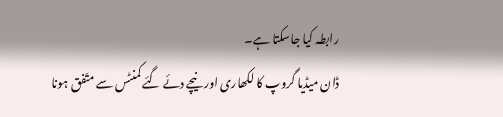رابطہ کیا جاسکتا ہے۔
ڈان میڈیا گروپ کا لکھاری اور نیچے دئے گئے کمنٹس سے متّفق ہونا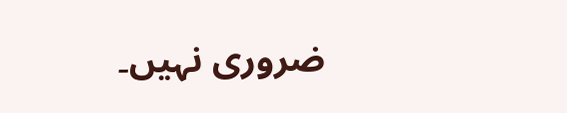ضروری نہیں۔